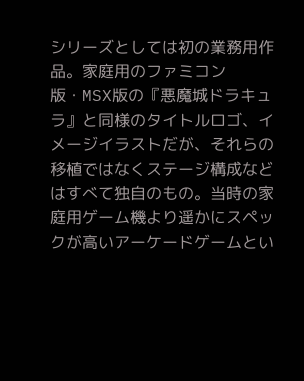シリーズとしては初の業務用作品。家庭用のファミコン版・MSX版の『悪魔城ドラキュラ』と同様のタイトルロゴ、イメージイラストだが、それらの移植ではなくステージ構成などはすべて独自のもの。当時の家庭用ゲーム機より遥かにスペックが高いアーケードゲームとい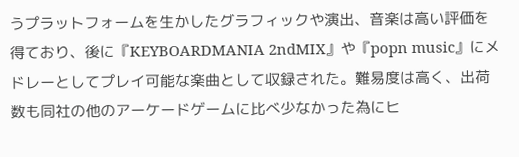うプラットフォームを生かしたグラフィックや演出、音楽は高い評価を得ており、後に『KEYBOARDMANIA 2ndMIX』や『popn music』にメドレーとしてプレイ可能な楽曲として収録された。難易度は高く、出荷数も同社の他のアーケードゲームに比べ少なかった為にヒ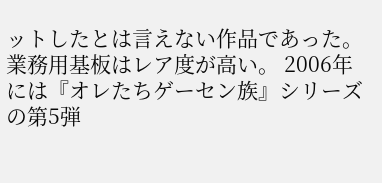ットしたとは言えない作品であった。業務用基板はレア度が高い。 2006年には『オレたちゲーセン族』シリーズの第5弾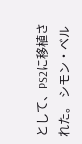として、PS2に移植された。 シモン・ベル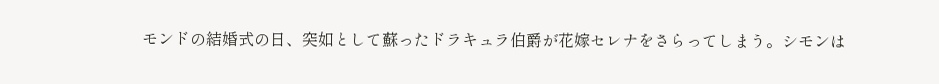モンドの結婚式の日、突如として蘇ったドラキュラ伯爵が花嫁セレナをさらってしまう。シモンは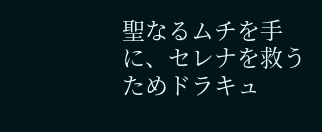聖なるムチを手に、セレナを救うためドラキュ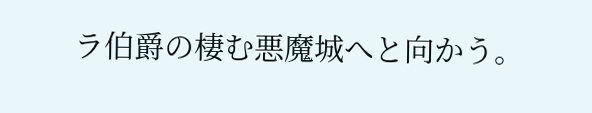ラ伯爵の棲む悪魔城へと向かう。